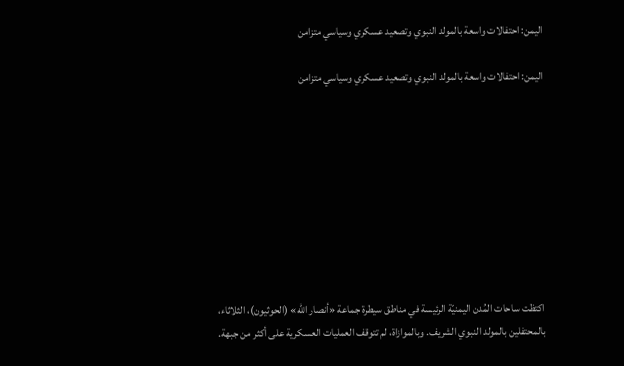اليمن: احتفالات واسعة بالمولد النبوي وتصعيد عسكري وسياسي متزامن

اليمن: احتفالات واسعة بالمولد النبوي وتصعيد عسكري وسياسي متزامن









اكتظت ساحات المُدن اليمنيّة الرئيسة في مناطق سيطرة جماعة «أنصار الله» (الحوثيون)، الثلاثاء، بالمحتفلين بالمولد النبوي الشريف. وبالموازاة، لم تتوقف العمليات العسكرية على أكثر من جبهة.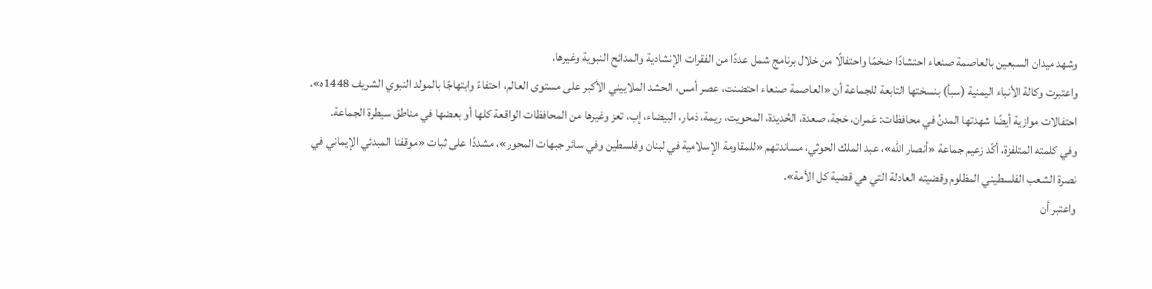وشهد ميدان السبعين بالعاصمة صنعاء احتشادًا ضخمًا واحتفالًا من خلال برنامج شمل عددًا من الفقرات الإنشادية والمدائح النبوية وغيرها.
واعتبرت وكالة الأنباء اليمنية (سبأ) بنسختها التابعة للجماعة أن «العاصمة صنعاء احتضنت، عصر أمس، الحشد الملاييني الأكبر على مستوى العالم، احتفاءً وابتهاجًا بالمولد النبوي الشريف 1448ه».
احتفالات موازية أيضًا شهدتها المدنُ في محافظات: عَمران، حَجة، صعدة، الحُديدة، المحويت، ريمة، ذمار، البيضاء، إب، تعز وغيرها من المحافظات الواقعة كلها أو بعضها في مناطق سيطرة الجماعة.
وفي كلمته المتلفزة، أكّد زعيم جماعة «أنصار الله»، عبد الملك الحوثي، مساندتهم «للمقاومة الإسلامية في لبنان وفلسطين وفي سائر جبهات المحور»، مشددًا على ثبات «موقفنا المبدئي الإيماني في نصرة الشعب الفلسطيني المظلوم وقضيته العادلة التي هي قضية كل الأمة».
واعتبر أن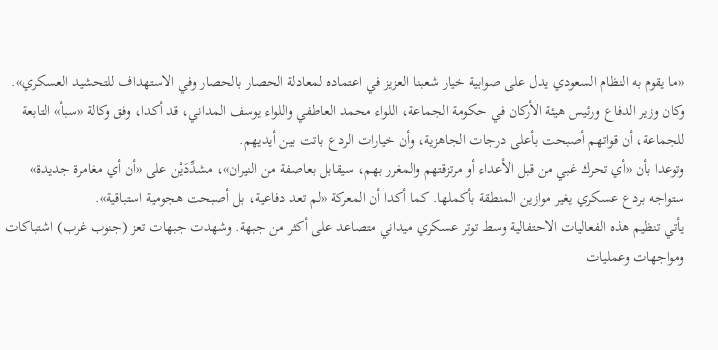«ما يقوم به النظام السعودي يدل على صوابية خيار شعبنا العزيز في اعتماده لمعادلة الحصار بالحصار وفي الاستهداف للتحشيد العسكري».
وكان وزير الدفاع ورئيس هيئة الأركان في حكومة الجماعة، اللواء محمد العاطفي واللواء يوسف المداني، قد أكدا، وفق وكالة «سبأ» التابعة للجماعة، أن قواتهم أصبحت بأعلى درجات الجاهزية، وأن خيارات الردع باتت بين أيديهم.
وتوعدا بأن «أي تحرك غبي من قبل الأعداء أو مرتزقتهم والمغرر بهم، سيقابل بعاصفة من النيران»، مشدِّدَيْن على «أن أي مغامرة جديدة» ستواجه بردع عسكري يغير موازين المنطقة بأكملها. كما أكدا أن المعركة «لم تعد دفاعية، بل أصبحت هجومية استباقية».
يأتي تنظيم هذه الفعاليات الاحتفالية وسط توتر عسكري ميداني متصاعد على أكثر من جبهة. وشهدت جبهات تعز (جنوب غرب) اشتباكات ومواجهات وعمليات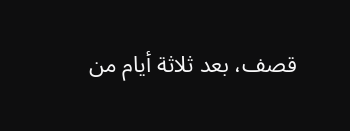قصف، بعد ثلاثة أيام من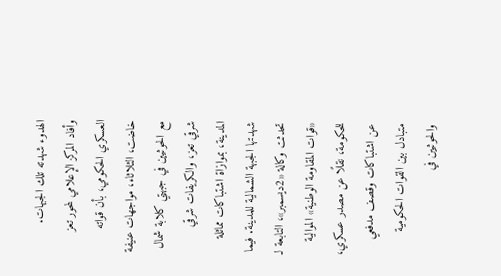الهدوء شهدته تلك الجبهات.
وأفاد المركز الإعلامي لمحور تعز العسكري الحكومي، بأن قواته خاضت، الثلاثاء، مواجهات عنيفة مع الحوثيين في جبهتي كلابة شمال شرقي تعز، والكريفات شرقي المدينة، بموازاة اشتباكات مماثلة شهدتها الجبهة الشمالية للمدينة. فيما تحدثت وكالة «2ديسمبر»، التابعة لـ «قوات المقاومة الوطنية» الموالية للحكومة، نقلًا عن مصدر عسكري، عن اشتباكات وقصف مدفعي متبادل بين القوات الحكومية والحوثيين في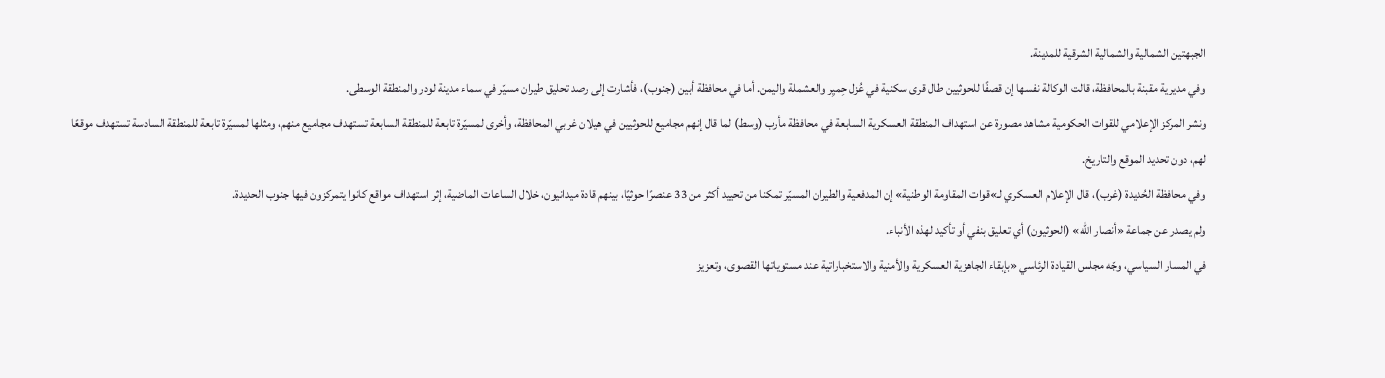الجبهتين الشمالية والشمالية الشرقية للمدينة.
وفي مديرية مقبنة بالمحافظة، قالت الوكالة نفسها إن قصفًا للحوثيين طال قرى سكنية في عُزل حِميِر والعشملة واليمن. أما في محافظة أبين (جنوب)، فأشارت إلى رصد تحليق طيران مسيّر في سماء مدينة لودر والمنطقة الوسطى.
ونشر المركز الإعلامي للقوات الحكومية مشاهد مصورة عن استهداف المنطقة العسكرية السابعة في محافظة مأرب (وسط) لما قال إنهم مجاميع للحوثيين في هيلان غربي المحافظة، وأخرى لمسيّرة تابعة للمنطقة السابعة تستهدف مجاميع منهم، ومثلها لمسيّرة تابعة للمنطقة السادسة تستهدف موقعًا لهم، دون تحديد الموقع والتاريخ.
وفي محافظة الحُديدة (غرب)، قال الإعلام العسكري لـ»قوات المقاومة الوطنية» إن المدفعية والطيران المسيّر تمكنا من تحييد أكثر من 33 عنصرًا حوثيًا، بينهم قادة ميدانيون، خلال الساعات الماضية، إثر استهداف مواقع كانوا يتمركزون فيها جنوب الحديدة.
ولم يصدر عن جماعة «أنصار الله» (الحوثيون) أي تعليق بنفي أو تأكيد لهذه الأنباء.
في المسار السياسي، وجّه مجلس القيادة الرئاسي «بإبقاء الجاهزية العسكرية والأمنية والاستخباراتية عند مستوياتها القصوى، وتعزيز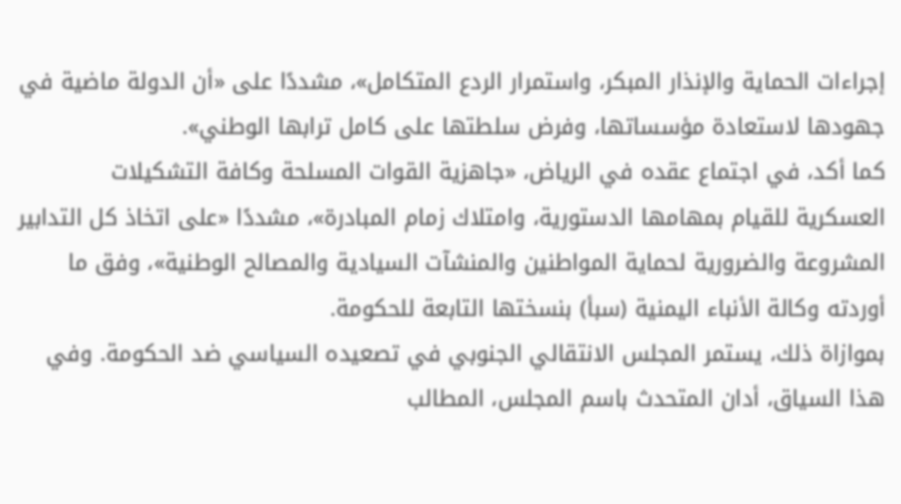إجراءات الحماية والإنذار المبكر، واستمرار الردع المتكامل»، مشددًا على «أن الدولة ماضية في جهودها لاستعادة مؤسساتها، وفرض سلطتها على كامل ترابها الوطني».
كما أكد، في اجتماع عقده في الرياض، «جاهزية القوات المسلحة وكافة التشكيلات العسكرية للقيام بمهامها الدستورية، وامتلاك زمام المبادرة»، مشددًا «على اتخاذ كل التدابير المشروعة والضرورية لحماية المواطنين والمنشآت السيادية والمصالح الوطنية»، وفق ما أوردته وكالة الأنباء اليمنية (سبأ) بنسختها التابعة للحكومة.
بموازاة ذلك، يستمر المجلس الانتقالي الجنوبي في تصعيده السياسي ضد الحكومة. وفي هذا السياق، أدان المتحدث باسم المجلس، المطالب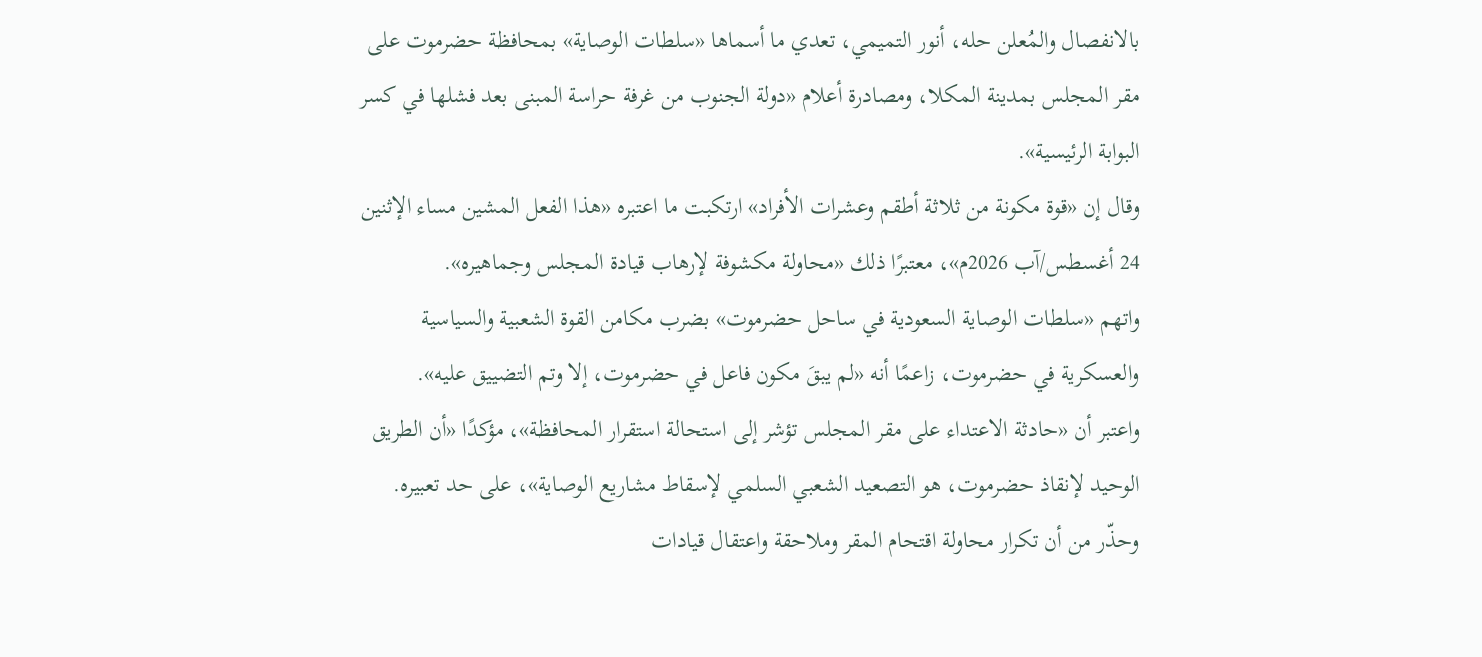بالانفصال والمُعلن حله، أنور التميمي، تعدي ما أسماها «سلطات الوصاية» بمحافظة حضرموت على مقر المجلس بمدينة المكلا، ومصادرة أعلام «دولة الجنوب من غرفة حراسة المبنى بعد فشلها في كسر البوابة الرئيسية».
وقال إن «قوة مكونة من ثلاثة أطقم وعشرات الأفراد» ارتكبت ما اعتبره «هذا الفعل المشين مساء الإثنين 24 أغسطس/آب 2026م»، معتبرًا ذلك «محاولة مكشوفة لإرهاب قيادة المجلس وجماهيره».
واتهم «سلطات الوصاية السعودية في ساحل حضرموت» بضرب مكامن القوة الشعبية والسياسية والعسكرية في حضرموت، زاعمًا أنه «لم يبقَ مكون فاعل في حضرموت، إلا وتم التضييق عليه».
واعتبر أن «حادثة الاعتداء على مقر المجلس تؤشر إلى استحالة استقرار المحافظة»، مؤكدًا «أن الطريق الوحيد لإنقاذ حضرموت، هو التصعيد الشعبي السلمي لإسقاط مشاريع الوصاية»، على حد تعبيره.
وحذّر من أن تكرار محاولة اقتحام المقر وملاحقة واعتقال قيادات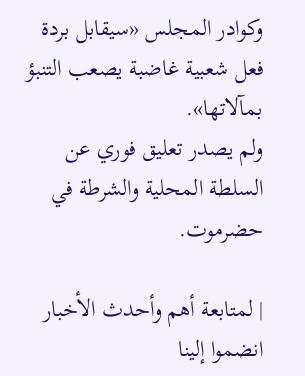وكوادر المجلس «سيقابل بردة فعل شعبية غاضبة يصعب التنبؤ بمآلاتها».
ولم يصدر تعليق فوري عن السلطة المحلية والشرطة في حضرموت.

| لمتابعة أهم وأحدث الأخبار انضموا إلينا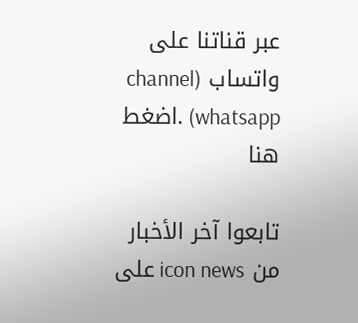عبر قناتنا على واتساب (channel whatsapp) .اضغط هنا

تابعوا آخر الأخبار من icon news على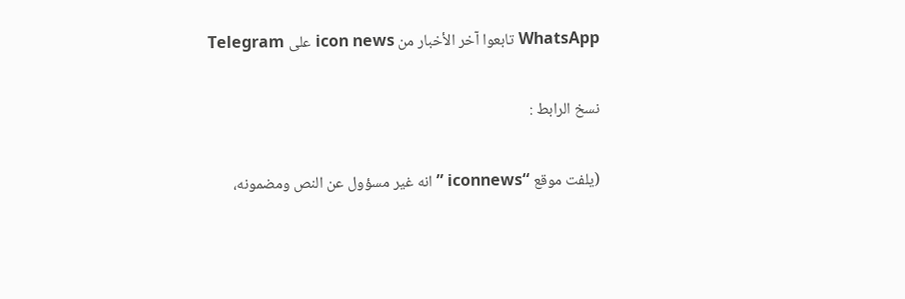WhatsApp تابعوا آخر الأخبار من icon news على Telegram

نسخ الرابط :

(يلفت موقع “iconnews ” انه غير مسؤول عن النص ومضمونه،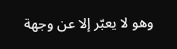وهو لا يعبّر إلا عن وجهة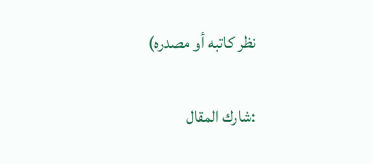نظر كاتبه أو مصدره)

:شارك المقال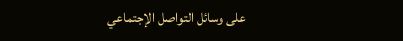على وسائل التواصل الإجتماعي